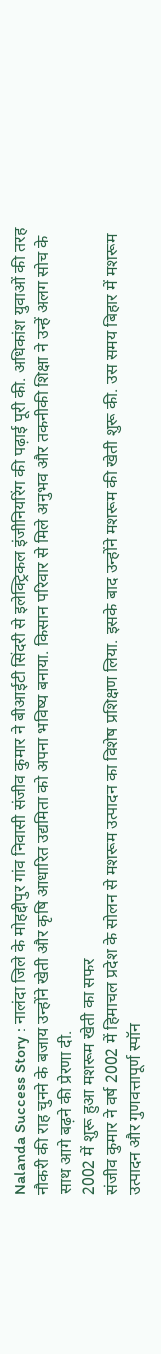Nalanda Success Story : नालंदा जिले के मोहद्दीपुर गांव निवासी संजीव कुमार ने बीआईटी सिंदरी से इलेक्ट्रिकल इंजीनियरिंग की पढ़ाई पूरी की. अधिकांश युवाओं की तरह नौकरी की राह चुनने के बजाय उन्होंने खेती और कृषि आधारित उद्यमिता को अपना भविष्य बनाया. किसान परिवार से मिले अनुभव और तकनीकी शिक्षा ने उन्हें अलग सोच के साथ आगे बढ़ने की प्रेरणा दी.
2002 में शुरू हुआ मशरूम खेती का सफर
संजीव कुमार ने वर्ष 2002 में हिमाचल प्रदेश के सोलन से मशरूम उत्पादन का विशेष प्रशिक्षण लिया. इसके बाद उन्होंने मशरूम की खेती शुरू की. उस समय बिहार में मशरूम उत्पादन और गुणवत्तापूर्ण स्पॉन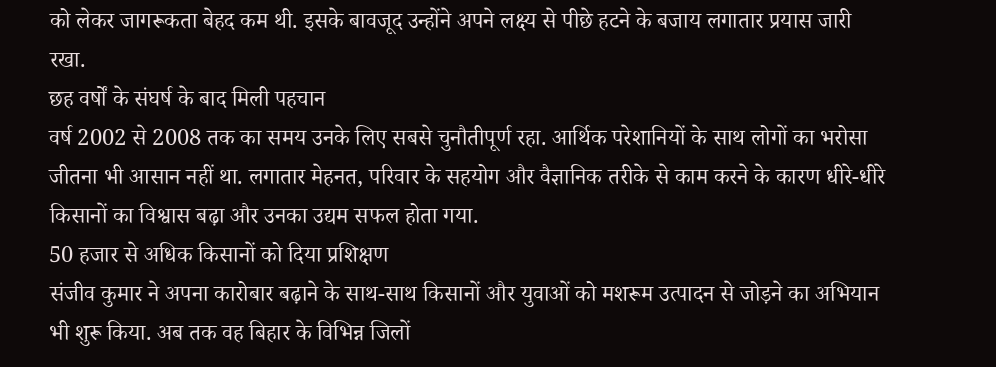को लेकर जागरूकता बेहद कम थी. इसके बावजूद उन्होंने अपने लक्ष्य से पीछे हटने के बजाय लगातार प्रयास जारी रखा.
छह वर्षों के संघर्ष के बाद मिली पहचान
वर्ष 2002 से 2008 तक का समय उनके लिए सबसे चुनौतीपूर्ण रहा. आर्थिक परेशानियों के साथ लोगों का भरोसा जीतना भी आसान नहीं था. लगातार मेहनत, परिवार के सहयोग और वैज्ञानिक तरीके से काम करने के कारण धीरे-धीरे किसानों का विश्वास बढ़ा और उनका उद्यम सफल होता गया.
50 हजार से अधिक किसानों को दिया प्रशिक्षण
संजीव कुमार ने अपना कारोबार बढ़ाने के साथ-साथ किसानों और युवाओं को मशरूम उत्पादन से जोड़ने का अभियान भी शुरू किया. अब तक वह बिहार के विभिन्न जिलों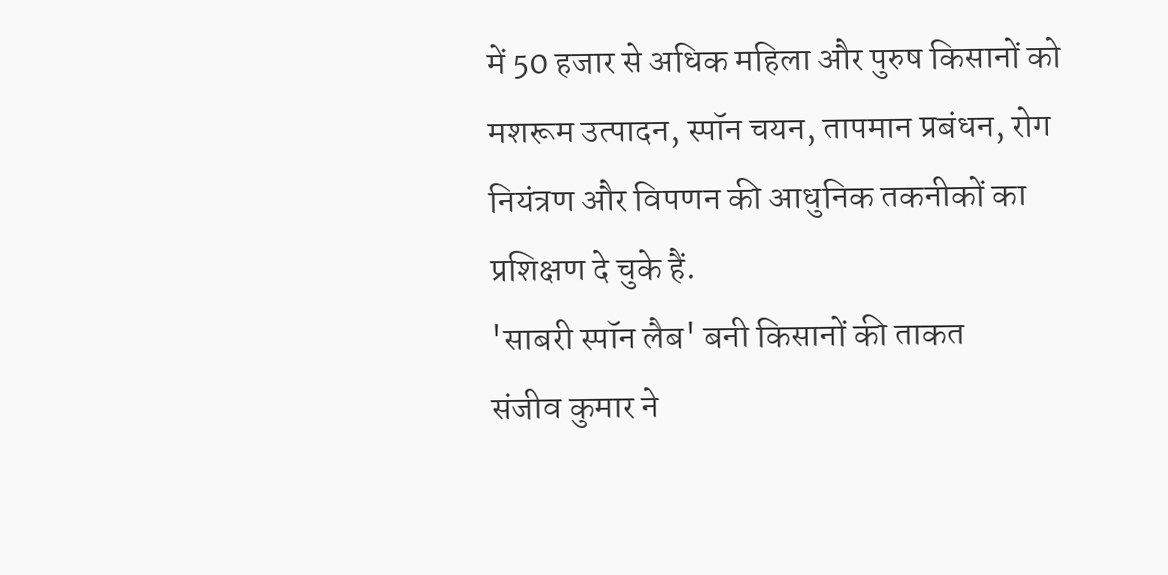में 50 हजार से अधिक महिला और पुरुष किसानों को मशरूम उत्पादन, स्पॉन चयन, तापमान प्रबंधन, रोग नियंत्रण और विपणन की आधुनिक तकनीकों का प्रशिक्षण दे चुके हैं.
'साबरी स्पॉन लैब' बनी किसानों की ताकत
संजीव कुमार ने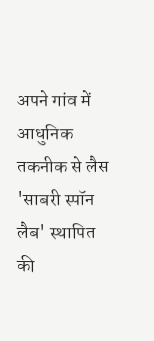अपने गांव में आधुनिक तकनीक से लैस 'साबरी स्पॉन लैब' स्थापित की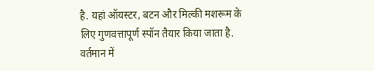है. यहां ऑयस्टर, बटन और मिल्की मशरूम के लिए गुणवत्तापूर्ण स्पॉन तैयार किया जाता है. वर्तमान में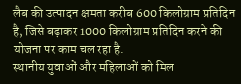लैब की उत्पादन क्षमता करीब 600 किलोग्राम प्रतिदिन है, जिसे बढ़ाकर 1000 किलोग्राम प्रतिदिन करने की योजना पर काम चल रहा है.
स्थानीय युवाओं और महिलाओं को मिल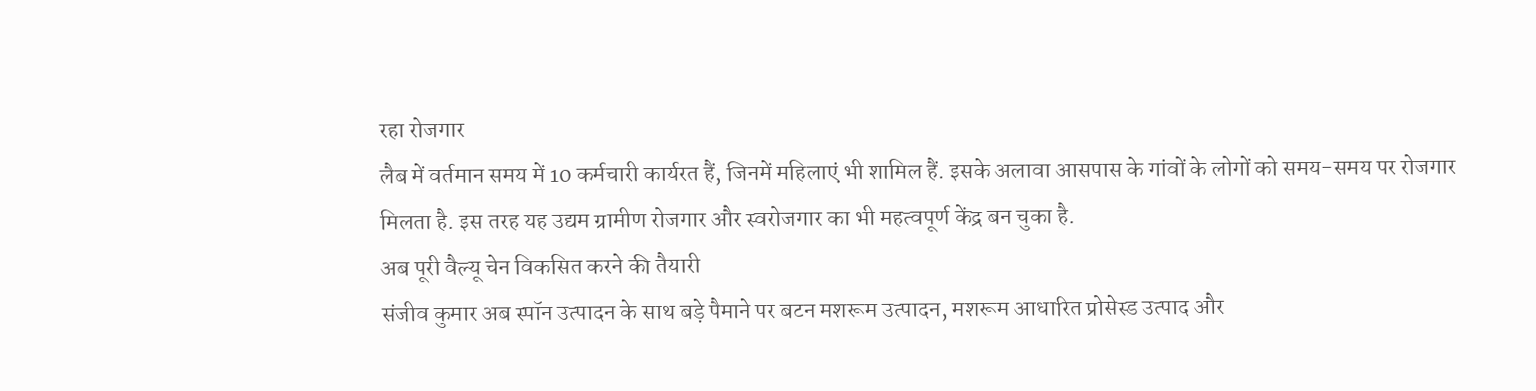रहा रोजगार
लैब में वर्तमान समय में 10 कर्मचारी कार्यरत हैं, जिनमें महिलाएं भी शामिल हैं. इसके अलावा आसपास के गांवों के लोगों को समय-समय पर रोजगार मिलता है. इस तरह यह उद्यम ग्रामीण रोजगार और स्वरोजगार का भी महत्वपूर्ण केंद्र बन चुका है.
अब पूरी वैल्यू चेन विकसित करने की तैयारी
संजीव कुमार अब स्पॉन उत्पादन के साथ बड़े पैमाने पर बटन मशरूम उत्पादन, मशरूम आधारित प्रोसेस्ड उत्पाद और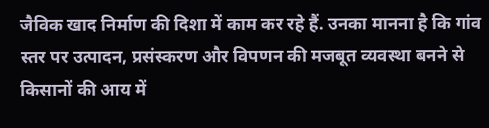जैविक खाद निर्माण की दिशा में काम कर रहे हैं. उनका मानना है कि गांव स्तर पर उत्पादन, प्रसंस्करण और विपणन की मजबूत व्यवस्था बनने से किसानों की आय में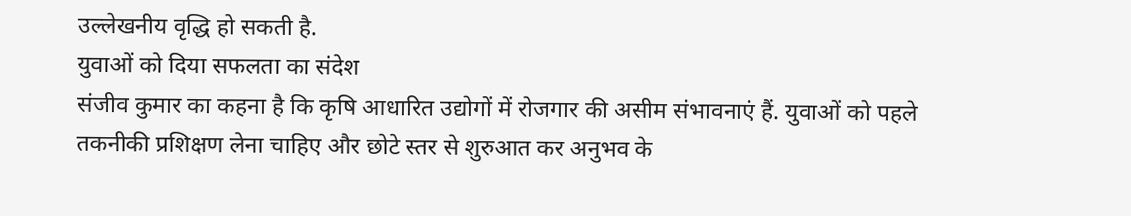उल्लेखनीय वृद्धि हो सकती है.
युवाओं को दिया सफलता का संदेश
संजीव कुमार का कहना है कि कृषि आधारित उद्योगों में रोजगार की असीम संभावनाएं हैं. युवाओं को पहले तकनीकी प्रशिक्षण लेना चाहिए और छोटे स्तर से शुरुआत कर अनुभव के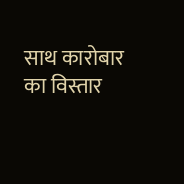साथ कारोबार का विस्तार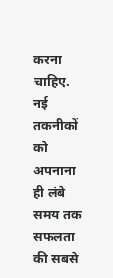करना चाहिए. नई तकनीकों को अपनाना ही लंबे समय तक सफलता की सबसे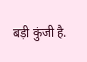बड़ी कुंजी है.